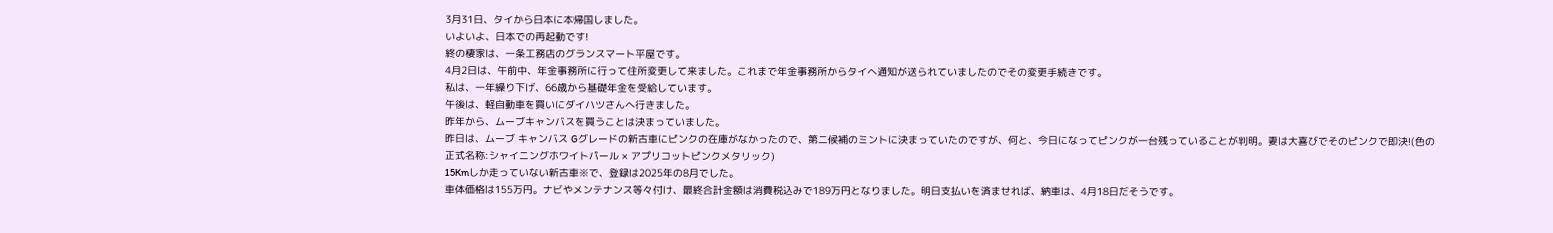3月31日、タイから日本に本帰国しました。
いよいよ、日本での再起動です!
終の棲家は、一条工務店のグランスマート平屋です。
4月2日は、午前中、年金事務所に行って住所変更して来ました。これまで年金事務所からタイへ通知が送られていましたのでその変更手続きです。
私は、一年繰り下げ、66歳から基礎年金を受給しています。
午後は、軽自動車を買いにダイハツさんへ行きました。
昨年から、ムーブキャンバスを買うことは決まっていました。
昨日は、ムーブ キャンバス Gグレードの新古車にピンクの在庫がなかったので、第二候補のミントに決まっていたのですが、何と、今日になってピンクが一台残っていることが判明。妻は大喜びでそのピンクで即決!(色の正式名称:シャイニングホワイトパール × アプリコットピンクメタリック)
15Kmしか走っていない新古車※で、登録は2025年の8月でした。
車体価格は155万円。ナビやメンテナンス等々付け、最終合計金額は消費税込みで189万円となりました。明日支払いを済ませれば、納車は、4月18日だそうです。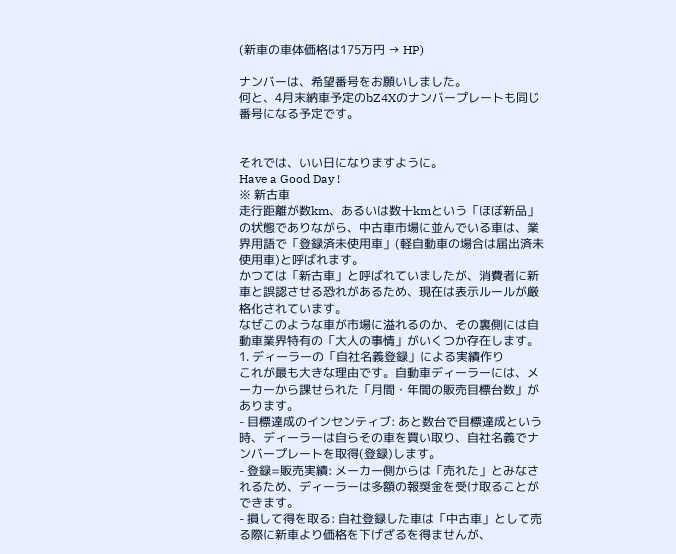(新車の車体価格は175万円 → HP)

ナンバーは、希望番号をお願いしました。
何と、4月末納車予定のbZ4Xのナンバープレートも同じ番号になる予定です。


それでは、いい日になりますように。
Have a Good Day !
※ 新古車
走行距離が数km、あるいは数十kmという「ほぼ新品」の状態でありながら、中古車市場に並んでいる車は、業界用語で「登録済未使用車」(軽自動車の場合は届出済未使用車)と呼ばれます。
かつては「新古車」と呼ばれていましたが、消費者に新車と誤認させる恐れがあるため、現在は表示ルールが厳格化されています。
なぜこのような車が市場に溢れるのか、その裏側には自動車業界特有の「大人の事情」がいくつか存在します。
1. ディーラーの「自社名義登録」による実績作り
これが最も大きな理由です。自動車ディーラーには、メーカーから課せられた「月間・年間の販売目標台数」があります。
- 目標達成のインセンティブ: あと数台で目標達成という時、ディーラーは自らその車を買い取り、自社名義でナンバープレートを取得(登録)します。
- 登録=販売実績: メーカー側からは「売れた」とみなされるため、ディーラーは多額の報奨金を受け取ることができます。
- 損して得を取る: 自社登録した車は「中古車」として売る際に新車より価格を下げざるを得ませんが、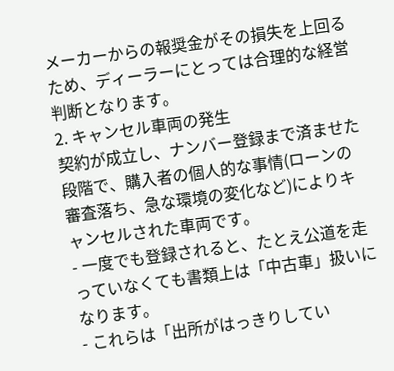メーカーからの報奨金がその損失を上回るため、ディーラーにとっては合理的な経営判断となります。
2. キャンセル車両の発生
契約が成立し、ナンバー登録まで済ませた段階で、購入者の個人的な事情(ローンの審査落ち、急な環境の変化など)によりキャンセルされた車両です。
- 一度でも登録されると、たとえ公道を走っていなくても書類上は「中古車」扱いになります。
- これらは「出所がはっきりしてい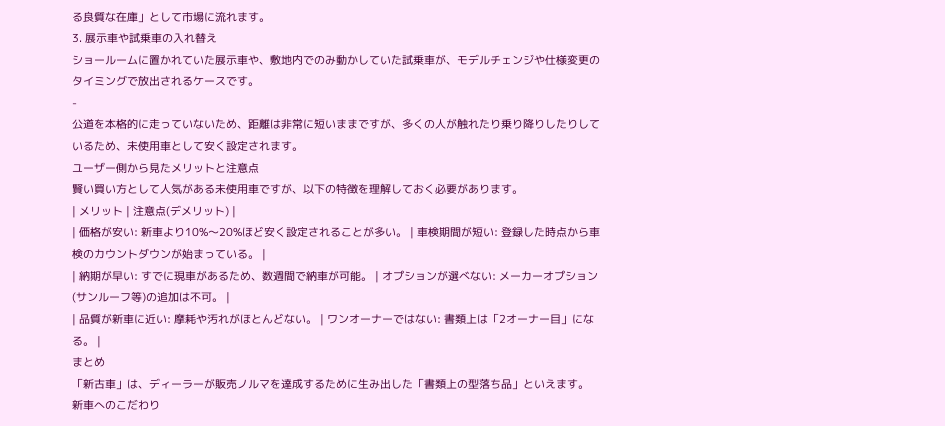る良質な在庫」として市場に流れます。
3. 展示車や試乗車の入れ替え
ショールームに置かれていた展示車や、敷地内でのみ動かしていた試乗車が、モデルチェンジや仕様変更のタイミングで放出されるケースです。
-
公道を本格的に走っていないため、距離は非常に短いままですが、多くの人が触れたり乗り降りしたりしているため、未使用車として安く設定されます。
ユーザー側から見たメリットと注意点
賢い買い方として人気がある未使用車ですが、以下の特徴を理解しておく必要があります。
| メリット | 注意点(デメリット) |
| 価格が安い: 新車より10%〜20%ほど安く設定されることが多い。 | 車検期間が短い: 登録した時点から車検のカウントダウンが始まっている。 |
| 納期が早い: すでに現車があるため、数週間で納車が可能。 | オプションが選べない: メーカーオプション(サンルーフ等)の追加は不可。 |
| 品質が新車に近い: 摩耗や汚れがほとんどない。 | ワンオーナーではない: 書類上は「2オーナー目」になる。 |
まとめ
「新古車」は、ディーラーが販売ノルマを達成するために生み出した「書類上の型落ち品」といえます。
新車へのこだわり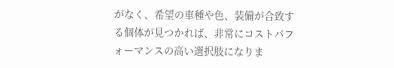がなく、希望の車種や色、装備が合致する個体が見つかれば、非常にコストパフォーマンスの高い選択肢になりま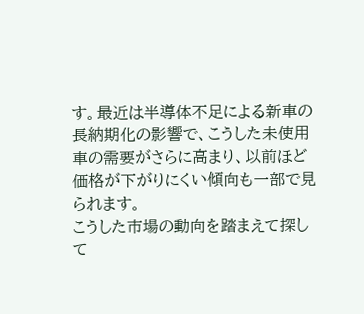す。最近は半導体不足による新車の長納期化の影響で、こうした未使用車の需要がさらに高まり、以前ほど価格が下がりにくい傾向も一部で見られます。
こうした市場の動向を踏まえて探して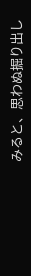みると、思わぬ掘り出し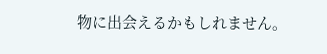物に出会えるかもしれません。